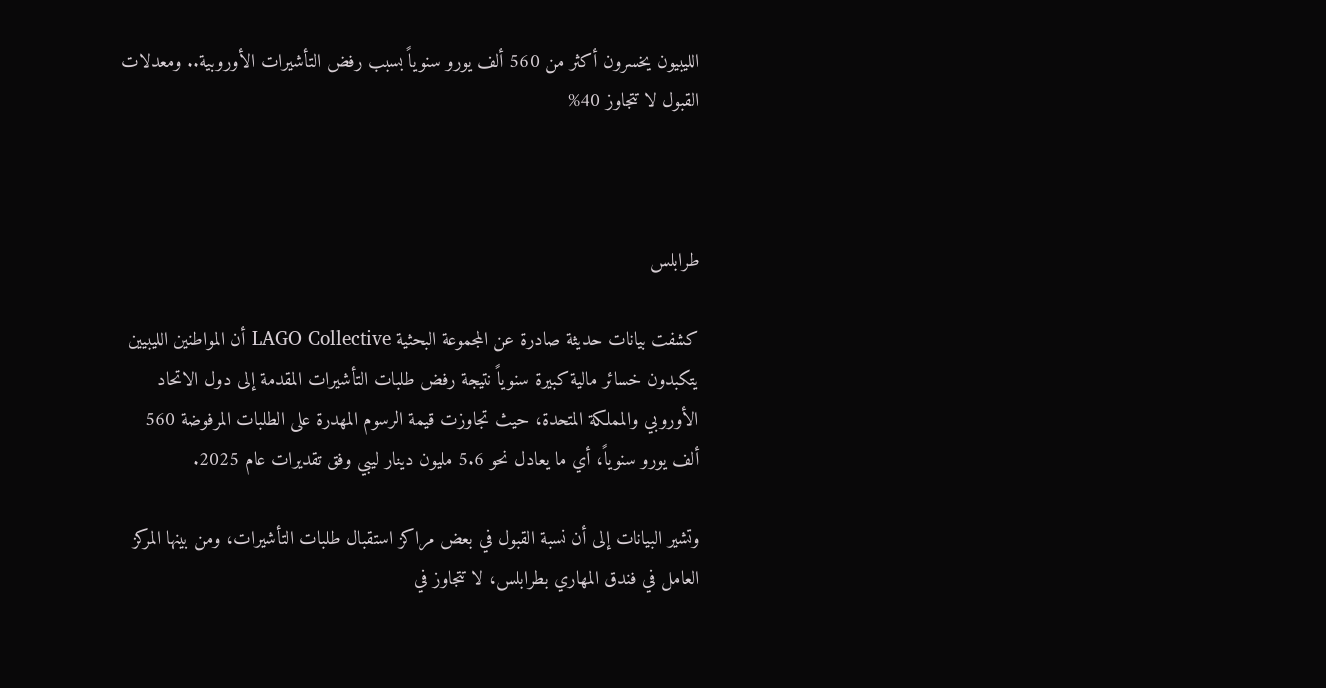الليبيون يخسرون أكثر من 560 ألف يورو سنوياً بسبب رفض التأشيرات الأوروبية.. ومعدلات القبول لا تتجاوز 40%



طرابلس

كشفت بيانات حديثة صادرة عن المجموعة البحثية LAGO Collective أن المواطنين الليبيين يتكبدون خسائر مالية كبيرة سنوياً نتيجة رفض طلبات التأشيرات المقدمة إلى دول الاتحاد الأوروبي والمملكة المتحدة، حيث تجاوزت قيمة الرسوم المهدرة على الطلبات المرفوضة 560 ألف يورو سنوياً، أي ما يعادل نحو 5.6 مليون دينار ليبي وفق تقديرات عام 2025.

وتشير البيانات إلى أن نسبة القبول في بعض مراكز استقبال طلبات التأشيرات، ومن بينها المركز العامل في فندق المهاري بطرابلس، لا تتجاوز في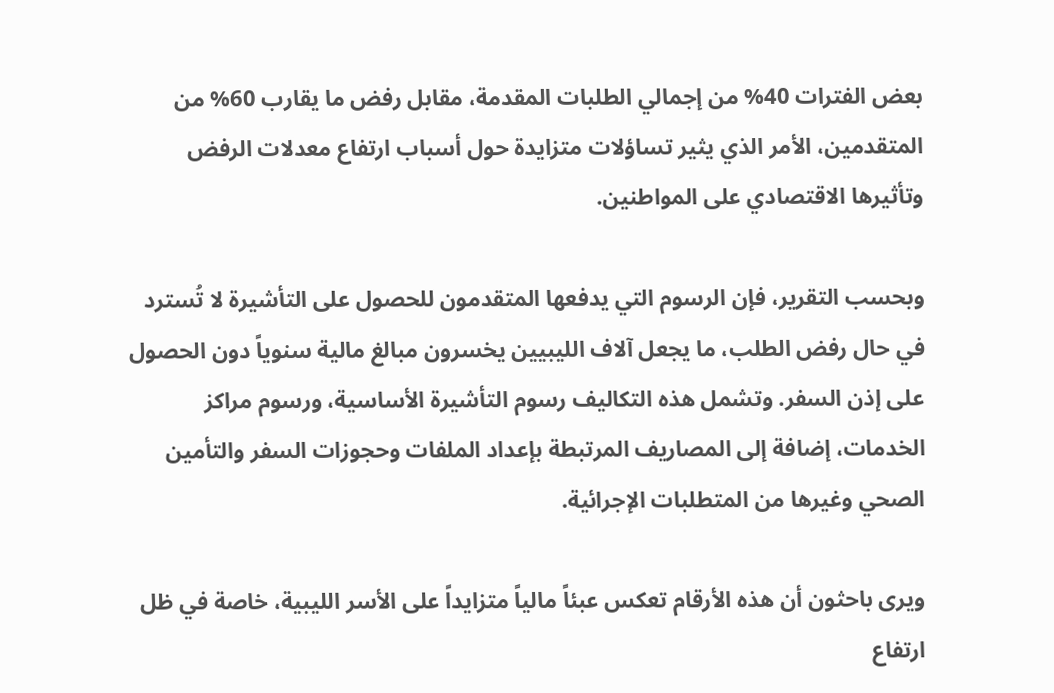بعض الفترات 40% من إجمالي الطلبات المقدمة، مقابل رفض ما يقارب 60% من المتقدمين، الأمر الذي يثير تساؤلات متزايدة حول أسباب ارتفاع معدلات الرفض وتأثيرها الاقتصادي على المواطنين.

وبحسب التقرير، فإن الرسوم التي يدفعها المتقدمون للحصول على التأشيرة لا تُسترد في حال رفض الطلب، ما يجعل آلاف الليبيين يخسرون مبالغ مالية سنوياً دون الحصول على إذن السفر. وتشمل هذه التكاليف رسوم التأشيرة الأساسية، ورسوم مراكز الخدمات، إضافة إلى المصاريف المرتبطة بإعداد الملفات وحجوزات السفر والتأمين الصحي وغيرها من المتطلبات الإجرائية.

ويرى باحثون أن هذه الأرقام تعكس عبئاً مالياً متزايداً على الأسر الليبية، خاصة في ظل ارتفاع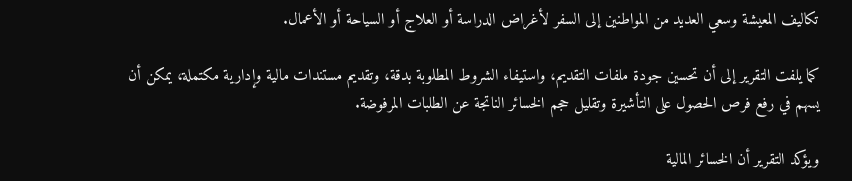تكاليف المعيشة وسعي العديد من المواطنين إلى السفر لأغراض الدراسة أو العلاج أو السياحة أو الأعمال.

كما يلفت التقرير إلى أن تحسين جودة ملفات التقديم، واستيفاء الشروط المطلوبة بدقة، وتقديم مستندات مالية وإدارية مكتملة، يمكن أن يسهم في رفع فرص الحصول على التأشيرة وتقليل حجم الخسائر الناتجة عن الطلبات المرفوضة.

ويؤكد التقرير أن الخسائر المالية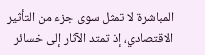المباشرة لا تمثل سوى جزء من التأثير الاقتصادي، إذ تمتد الآثار إلى خسائر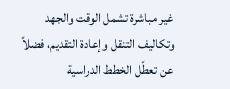غير مباشرة تشمل الوقت والجهد وتكاليف التنقل وإعادة التقديم، فضلاً عن تعطّل الخطط الدراسية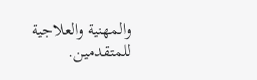والمهنية والعلاجية للمتقدمين.